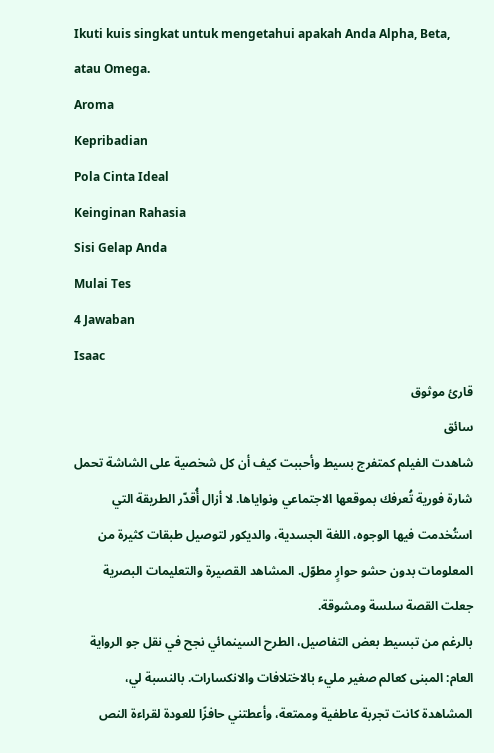Ikuti kuis singkat untuk mengetahui apakah Anda Alpha, Beta, atau Omega.
Aroma
Kepribadian
Pola Cinta Ideal
Keinginan Rahasia
Sisi Gelap Anda
Mulai Tes
4 Jawaban
Isaac
قارئ موثوق
سائق
شاهدت الفيلم كمتفرج بسيط وأحببت كيف أن كل شخصية على الشاشة تحمل شارة فورية تُعرفك بموقعها الاجتماعي ونواياها. لا أزال أُقدّر الطريقة التي استُخدمت فيها الوجوه، اللغة الجسدية، والديكور لتوصيل طبقات كثيرة من المعلومات بدون حشو حوارٍ مطوّل. المشاهد القصيرة والتعليمات البصرية جعلت القصة سلسة ومشوقة.
بالرغم من تبسيط بعض التفاصيل، الطرح السينمائي نجح في نقل جو الرواية العام: المبنى كعالم صغير مليء بالاختلافات والانكسارات. بالنسبة لي، المشاهدة كانت تجربة عاطفية وممتعة، وأعطتني حافزًا للعودة لقراءة النص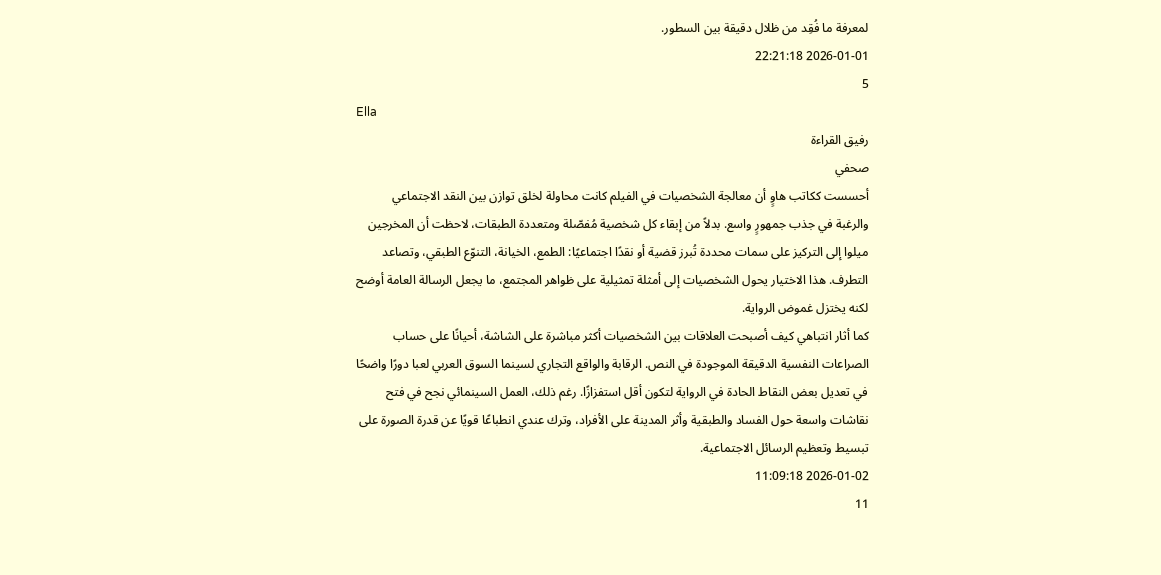لمعرفة ما فُقِد من ظلال دقيقة بين السطور.
2026-01-01 22:21:18
5
Ella
رفيق القراءة
صحفي
أحسست ككاتب هاوٍ أن معالجة الشخصيات في الفيلم كانت محاولة لخلق توازن بين النقد الاجتماعي والرغبة في جذب جمهورٍ واسع. بدلاً من إبقاء كل شخصية مُفصّلة ومتعددة الطبقات، لاحظت أن المخرجين ميلوا إلى التركيز على سمات محددة تُبرز قضية أو نقدًا اجتماعيًا: الطمع، الخيانة، التنوّع الطبقي، وتصاعد التطرف. هذا الاختيار يحول الشخصيات إلى أمثلة تمثيلية على ظواهر المجتمع، ما يجعل الرسالة العامة أوضح لكنه يختزل غموض الرواية.
كما أثار انتباهي كيف أصبحت العلاقات بين الشخصيات أكثر مباشرة على الشاشة، أحيانًا على حساب الصراعات النفسية الدقيقة الموجودة في النص. الرقابة والواقع التجاري لسينما السوق العربي لعبا دورًا واضحًا في تعديل بعض النقاط الحادة في الرواية لتكون أقل استفزازًا. رغم ذلك، العمل السينمائي نجح في فتح نقاشات واسعة حول الفساد والطبقية وأثر المدينة على الأفراد، وترك عندي انطباعًا قويًا عن قدرة الصورة على تبسيط وتعظيم الرسائل الاجتماعية.
2026-01-02 11:09:18
11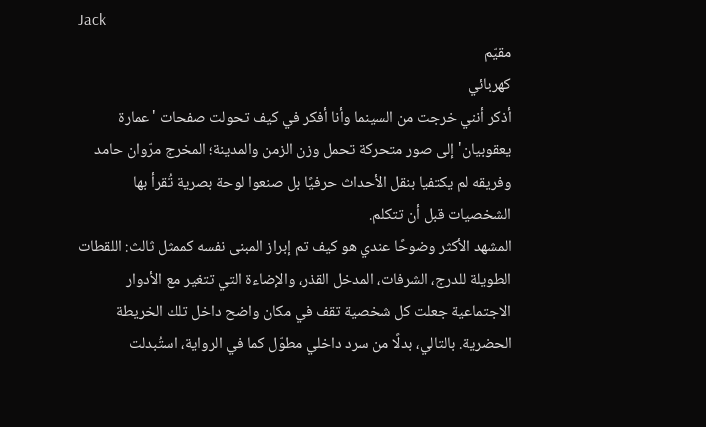Jack
مقيّم
كهربائي
أذكر أنني خرجت من السينما وأنا أفكر في كيف تحولت صفحات 'عمارة يعقوبيان' إلى صور متحركة تحمل وزن الزمن والمدينة؛ المخرج مرّوان حامد وفريقه لم يكتفيا بنقل الأحداث حرفيًا بل صنعوا لوحة بصرية تُقرأ بها الشخصيات قبل أن تتكلم.
المشهد الأكثر وضوحًا عندي هو كيف تم إبراز المبنى نفسه كممثل ثالث: اللقطات الطويلة للدرج، الشرفات، المدخل القذر، والإضاءة التي تتغير مع الأدوار الاجتماعية جعلت كل شخصية تقف في مكان واضح داخل تلك الخريطة الحضرية. بالتالي، بدلًا من سرد داخلي مطوّل كما في الرواية، استُبدلت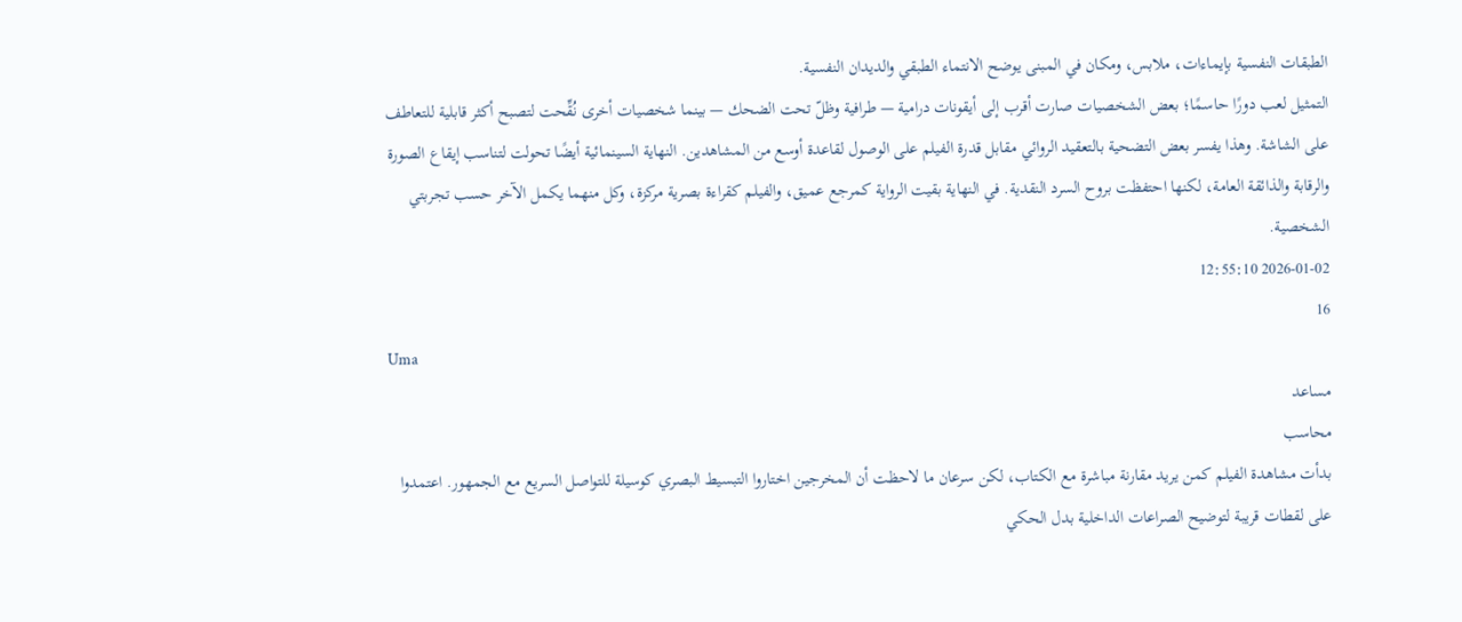الطبقات النفسية بإيماءات، ملابس، ومكان في المبنى يوضح الانتماء الطبقي والديدان النفسية.
التمثيل لعب دورًا حاسمًا؛ بعض الشخصيات صارت أقرب إلى أيقونات درامية — طرافية وظلّ تحت الضحك — بينما شخصيات أخرى نُقِّحت لتصبح أكثر قابلية للتعاطف على الشاشة. وهذا يفسر بعض التضحية بالتعقيد الروائي مقابل قدرة الفيلم على الوصول لقاعدة أوسع من المشاهدين. النهاية السينمائية أيضًا تحولت لتناسب إيقاع الصورة والرقابة والذائقة العامة، لكنها احتفظت بروح السرد النقدية. في النهاية بقيت الرواية كمرجع عميق، والفيلم كقراءة بصرية مركزة، وكل منهما يكمل الآخر حسب تجربتي الشخصية.
2026-01-02 12:55:10
16
Uma
مساعد
محاسب
بدأت مشاهدة الفيلم كمن يريد مقارنة مباشرة مع الكتاب، لكن سرعان ما لاحظت أن المخرجين اختاروا التبسيط البصري كوسيلة للتواصل السريع مع الجمهور. اعتمدوا على لقطات قريبة لتوضيح الصراعات الداخلية بدل الحكي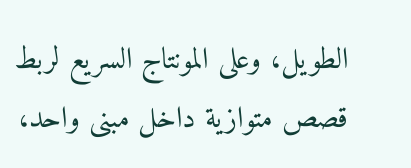الطويل، وعلى المونتاج السريع لربط قصص متوازية داخل مبنى واحد،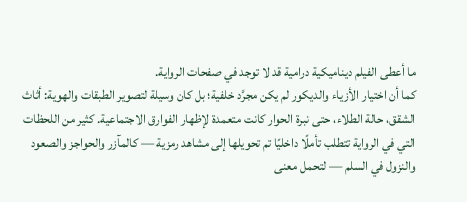ما أعطى الفيلم ديناميكية درامية قد لا توجد في صفحات الرواية.
كما أن اختيار الأزياء والديكور لم يكن مجرَّد خلفية؛ بل كان وسيلة لتصوير الطبقات والهوية: أثاث الشقق، حالة الطلاء، حتى نبرة الحوار كانت متعمدة لإظهار الفوارق الاجتماعية. كثير من اللحظات التي في الرواية تتطلب تأملًا داخليًا تم تحويلها إلى مشاهد رمزية — كالمآزر والحواجز والصعود والنزول في السلم — لتحمل معنى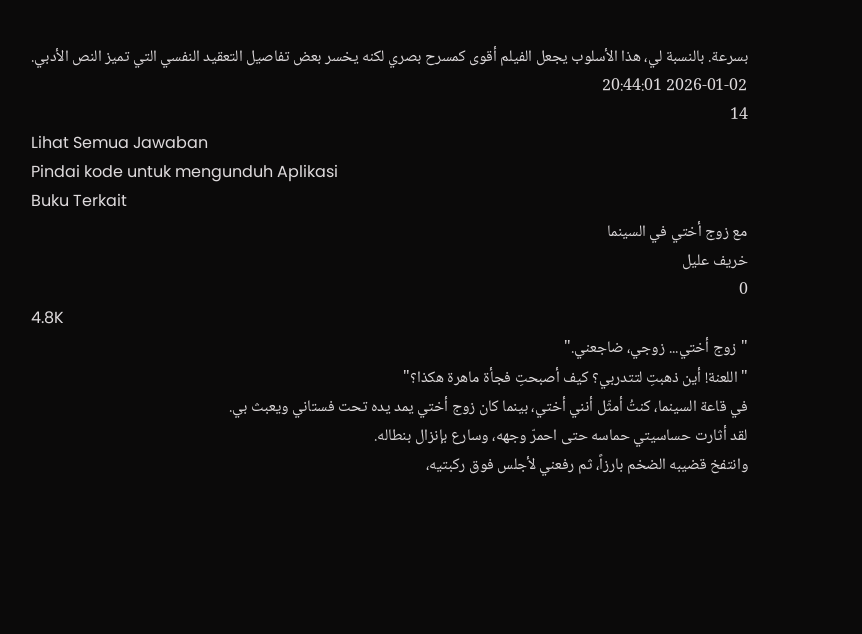بسرعة. بالنسبة لي، هذا الأسلوب يجعل الفيلم أقوى كمسرح بصري لكنه يخسر بعض تفاصيل التعقيد النفسي التي تميز النص الأدبي.
2026-01-02 20:44:01
14
Lihat Semua Jawaban
Pindai kode untuk mengunduh Aplikasi
Buku Terkait
مع زوج أختي في السينما
خريف عليل
0
4.8K
"زوج أختي... زوجي، ضاجعني."
"اللعنة! أين ذهبتِ لتتدربي؟ كيف أصبحتِ فجأة ماهرة هكذا؟"
في قاعة السينما، كنتُ أمثّل أنني أختي، بينما كان زوج أختي يمد يده تحت فستاني ويعبث بي.
لقد أثارت حساسيتي حماسه حتى احمرّ وجهه، وسارع بإنزال بنطاله.
وانتفخ قضيبه الضخم بارزاً، ثم رفعني لأجلس فوق ركبتيه،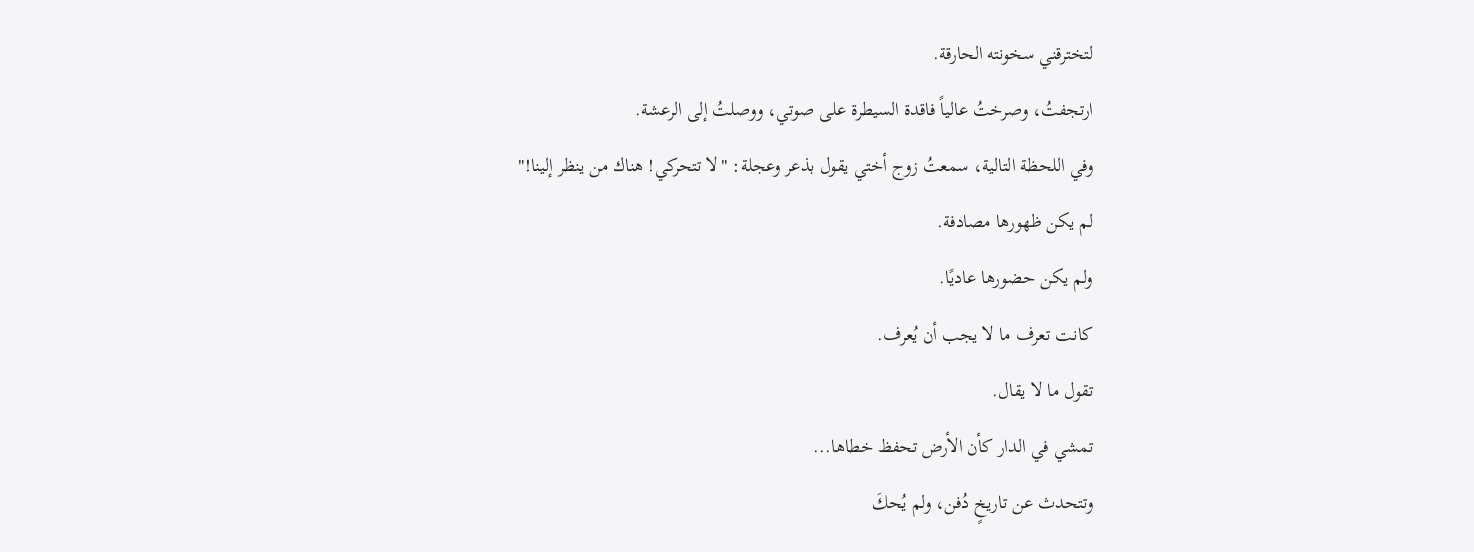لتخترقني سخونته الحارقة.
ارتجفتُ، وصرختُ عالياً فاقدة السيطرة على صوتي، ووصلتُ إلى الرعشة.
وفي اللحظة التالية، سمعتُ زوج أختي يقول بذعر وعجلة: "لا تتحركي! هناك من ينظر إلينا!"
لم يكن ظهورها مصادفة.
ولم يكن حضورها عاديًا.
كانت تعرف ما لا يجب أن يُعرف.
تقول ما لا يقال.
تمشي في الدار كأن الأرض تحفظ خطاها...
وتتحدث عن تاريخٍ دُفن، ولم يُحكَ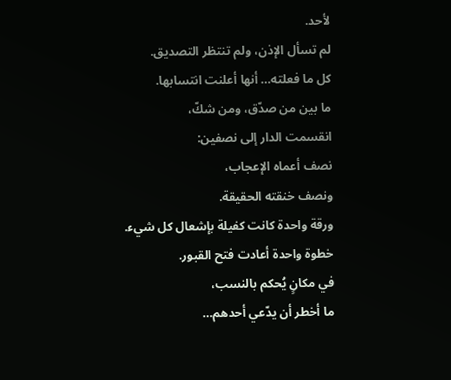لأحد.
لم تسأل الإذن، ولم تنتظر التصديق.
كل ما فعلته… أنها أعلنت انتسابها.
ما بين من صدّق، ومن شكّ،
انقسمت الدار إلى نصفين:
نصف أعماه الإعجاب،
ونصف خنقته الحقيقة.
ورقة واحدة كانت كفيلة بإشعال كل شيء.
خطوة واحدة أعادت فتح القبور.
في مكانٍ يُحكم بالنسب،
ما أخطر أن يدّعي أحدهم…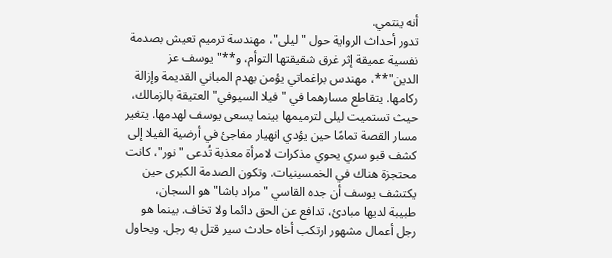أنه ينتمي.
تدور أحداث الرواية حول "ليلى"، مهندسة ترميم تعيش بصدمة نفسية عميقة إثر غرق شقيقتها التوأم، و**"يوسف عز الدين"**، مهندس براغماتي يؤمن بهدم المباني القديمة وإزالة ركامها. يتقاطع مسارهما في "فيلا السيوفي" العتيقة بالزمالك، حيث تستميت ليلى لترميمها بينما يسعى يوسف لهدمها. يتغير مسار القصة تمامًا حين يؤدي انهيار مفاجئ في أرضية الفيلا إلى كشف قبو سري يحوي مذكرات لامرأة معذبة تُدعى "نور"، كانت محتجزة هناك في الخمسينيات. وتكون الصدمة الكبرى حين يكتشف يوسف أن جده القاسي "مراد باشا" هو السجان،
طبيبة لديها مبادئ، تدافع عن الحق دائما ولا تخاف. بينما هو رجل أعمال مشهور ارتكب أخاه حادث سير قتل به رجل. ويحاول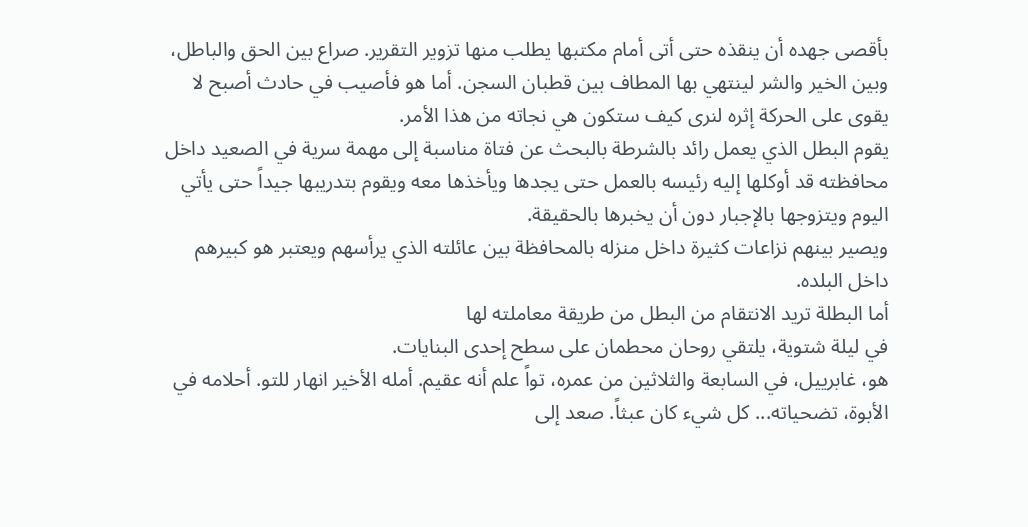بأقصى جهده أن ينقذه حتى أتى أمام مكتبها يطلب منها تزوير التقرير. صراع بين الحق والباطل، وبين الخير والشر لينتهي بها المطاف بين قطبان السجن. أما هو فأصيب في حادث أصبح لا يقوى على الحركة إثره لنرى كيف ستكون هي نجاته من هذا الأمر.
يقوم البطل الذي يعمل رائد بالشرطة بالبحث عن فتاة مناسبة إلى مهمة سرية في الصعيد داخل محافظته قد أوكلها إليه رئيسه بالعمل حتى يجدها ويأخذها معه ويقوم بتدريبها جيداً حتى يأتي اليوم ويتزوجها بالإجبار دون أن يخبرها بالحقيقة.
ويصير بينهم نزاعات كثيرة داخل منزله بالمحافظة بين عائلته الذي يرأسهم ويعتبر هو كبيرهم داخل البلده.
أما البطلة تريد الانتقام من البطل من طريقة معاملته لها
في ليلة شتوية، يلتقي روحان محطمان على سطح إحدى البنايات.
هو، غابرييل، في السابعة والثلاثين من عمره، تواً علم أنه عقيم. أمله الأخير انهار للتو. أحلامه في الأبوة، تضحياته... كل شيء كان عبثاً. صعد إلى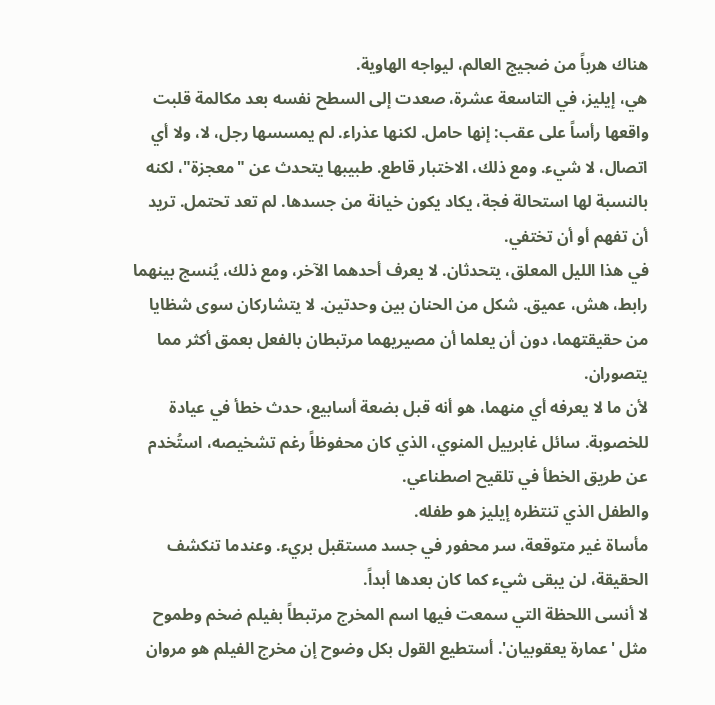هناك هرباً من ضجيج العالم، ليواجه الهاوية.
هي، إيليز، في التاسعة عشرة، صعدت إلى السطح نفسه بعد مكالمة قلبت واقعها رأساً على عقب: إنها حامل. لكنها عذراء. لم يمسسها رجل، لا، ولا أي اتصال، لا شيء. ومع ذلك، الاختبار قاطع. طبيبها يتحدث عن "معجزة"، لكنه بالنسبة لها استحالة فجة، يكاد يكون خيانة من جسدها. لم تعد تحتمل. تريد أن تفهم أو أن تختفي.
في هذا الليل المعلق، يتحدثان. لا يعرف أحدهما الآخر، ومع ذلك، يُنسج بينهما رابط، هش، عميق. شكل من الحنان بين وحدتين. لا يتشاركان سوى شظايا من حقيقتهما، دون أن يعلما أن مصيريهما مرتبطان بالفعل بعمق أكثر مما يتصوران.
لأن ما لا يعرفه أي منهما، هو أنه قبل بضعة أسابيع، حدث خطأ في عيادة للخصوبة. سائل غابرييل المنوي، الذي كان محفوظاً رغم تشخيصه، استُخدم عن طريق الخطأ في تلقيح اصطناعي.
والطفل الذي تنتظره إيليز هو طفله.
مأساة غير متوقعة، سر محفور في جسد مستقبل بريء. وعندما تنكشف الحقيقة، لن يبقى شيء كما كان بعدها أبداً.
لا أنسى اللحظة التي سمعت فيها اسم المخرج مرتبطاً بفيلم ضخم وطموح مثل 'عمارة يعقوبيان'. أستطيع القول بكل وضوح إن مخرج الفيلم هو مروان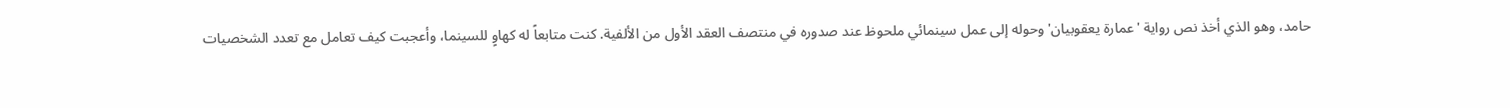حامد، وهو الذي أخذ نص رواية 'عمارة يعقوبيان' وحوله إلى عمل سينمائي ملحوظ عند صدوره في منتصف العقد الأول من الألفية. كنت متابعاً له كهاوٍ للسينما، وأعجبت كيف تعامل مع تعدد الشخصيات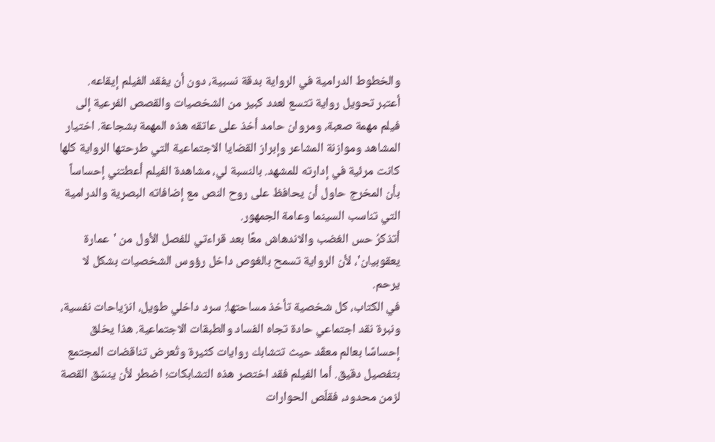والخطوط الدرامية في الرواية بدقة نسبية، دون أن يفقد الفيلم إيقاعه.
أعتبر تحويل رواية تتسع لعدد كبير من الشخصيات والقصص الفرعية إلى فيلم مهمة صعبة، ومروان حامد أخذ على عاتقه هذه المهمة بشجاعة. اختيار المشاهد وموازنة المشاعر وإبراز القضايا الاجتماعية التي طرحتها الرواية كلها كانت مرئية في إدارته للمشهد. بالنسبة لي، مشاهدة الفيلم أعطتني إحساساً بأن المخرج حاول أن يحافظ على روح النص مع إضافاته البصرية والدرامية التي تناسب السينما وعامة الجمهور.
أتذكرُ حس الغضب والاندهاش معًا بعد قراءتي للفصل الأول من 'عمارة يعقوبيان'، لأن الرواية تسمح بالغوص داخل رؤوس الشخصيات بشكل لا يرحم.
في الكتاب، كل شخصية تأخذ مساحتها: سرد داخلي طويل، انزياحات نفسية، ونبرة نقد اجتماعي حادة تجاه الفساد والطبقات الاجتماعية. هذا يخلق إحساسًا بعالم معقّد حيث تتشابك روايات كثيرة وتُعرض تناقضات المجتمع بتفصيل دقيق. أما الفيلم فقد اختصر هذه التشابكات؛ اضطر لأن ينسّق القصة لزمن محدود، فقلّص الحوارات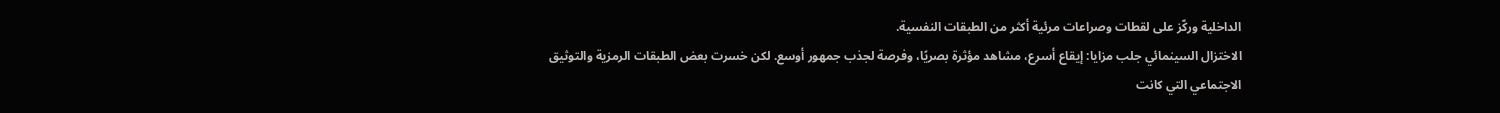الداخلية وركّز على لقطات وصراعات مرئية أكثر من الطبقات النفسية.
الاختزال السينمائي جلب مزايا: إيقاع أسرع، مشاهد مؤثرة بصريًا، وفرصة لجذب جمهور أوسع. لكن خسرت بعض الطبقات الرمزية والتوثيق الاجتماعي التي كانت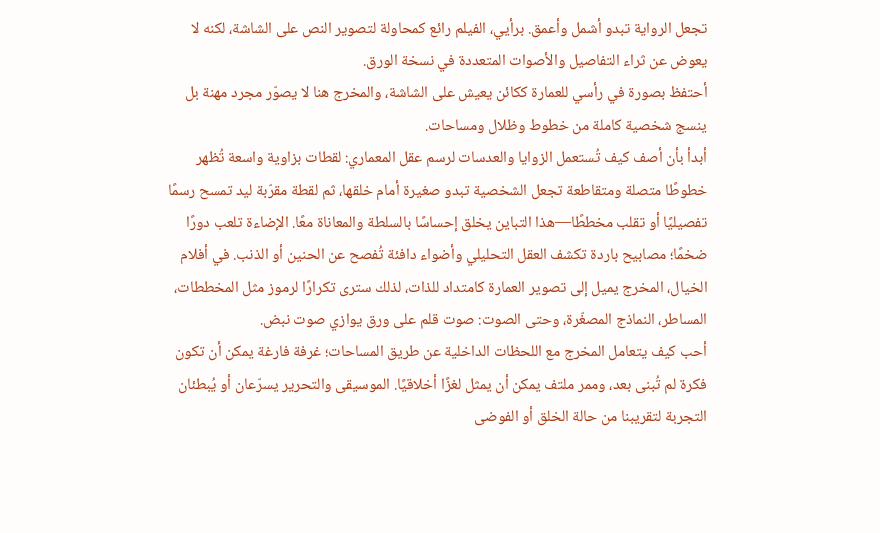تجعل الرواية تبدو أشمل وأعمق. برأيي، الفيلم رائع كمحاولة لتصوير النص على الشاشة، لكنه لا يعوض عن ثراء التفاصيل والأصوات المتعددة في نسخة الورق.
أحتفظ بصورة في رأسي للعمارة ككائن يعيش على الشاشة، والمخرج هنا لا يصوّر مجرد مهنة بل ينسج شخصية كاملة من خطوط وظلال ومساحات.
أبدأ بأن أصف كيف تُستعمل الزوايا والعدسات لرسم عقل المعماري: لقطات بزاوية واسعة تُظهر خطوطًا متصلة ومتقاطعة تجعل الشخصية تبدو صغيرة أمام خلقها، ثم لقطة مقرّبة ليد تمسح رسمًا تفصيليًا أو تقلب مخططًا—هذا التباين يخلق إحساسًا بالسلطة والمعاناة معًا. الإضاءة تلعب دورًا ضخمًا؛ مصابيح باردة تكشف العقل التحليلي وأضواء دافئة تُفصح عن الحنين أو الذنب. في أفلام الخيال، المخرج يميل إلى تصوير العمارة كامتداد للذات، لذلك سترى تكرارًا لرموز مثل المخططات، المساطر، النماذج المصغّرة، وحتى الصوت: صوت قلم على ورق يوازي صوت نبض.
أحب كيف يتعامل المخرج مع اللحظات الداخلية عن طريق المساحات؛ غرفة فارغة يمكن أن تكون فكرة لم تُبنى بعد، وممر ملتف يمكن أن يمثل لغزًا أخلاقيًا. الموسيقى والتحرير يسرّعان أو يُبطئان التجربة لتقريبنا من حالة الخلق أو الفوضى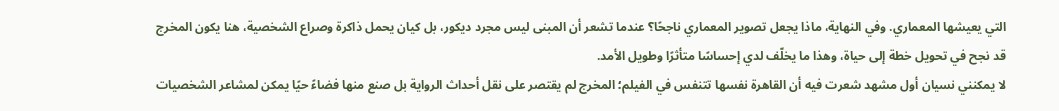التي يعيشها المعماري. وفي النهاية، ماذا يجعل تصوير المعماري ناجحًا؟ عندما تشعر أن المبنى ليس مجرد ديكور، بل كيان يحمل ذاكرة وصراع الشخصية، هنا يكون المخرج قد نجح في تحويل خطة إلى حياة، وهذا ما يخلّف لدي إحساسًا متأثرًا وطويل الأمد.
لا يمكنني نسيان أول مشهد شعرت فيه أن القاهرة نفسها تتنفس في الفيلم؛ المخرج لم يقتصر على نقل أحداث الرواية بل صنع منها فضاءً حيًا يمكن لمشاعر الشخصيات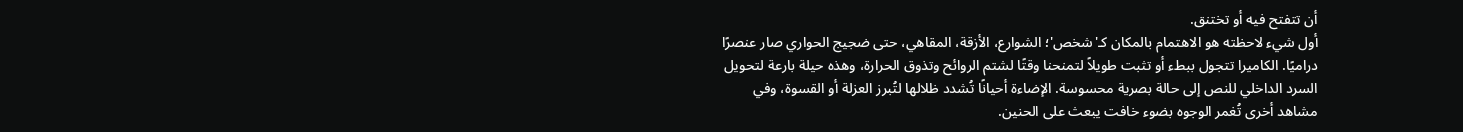أن تتفتح فيه أو تختنق.
أول شيء لاحظته هو الاهتمام بالمكان كـ'شخص'؛ الشوارع، الأزقة، المقاهي، حتى ضجيج الحواري صار عنصرًا دراميًا. الكاميرا تتجول ببطء أو تثبت طويلاً لتمنحنا وقتًا لشتم الروائح وتذوق الحرارة، وهذه حيلة بارعة لتحويل السرد الداخلي للنص إلى حالة بصرية محسوسة. الإضاءة أحيانًا تُشدد ظلالها لتُبرز العزلة أو القسوة، وفي مشاهد أخرى تُغمر الوجوه بضوء خافت يبعث على الحنين.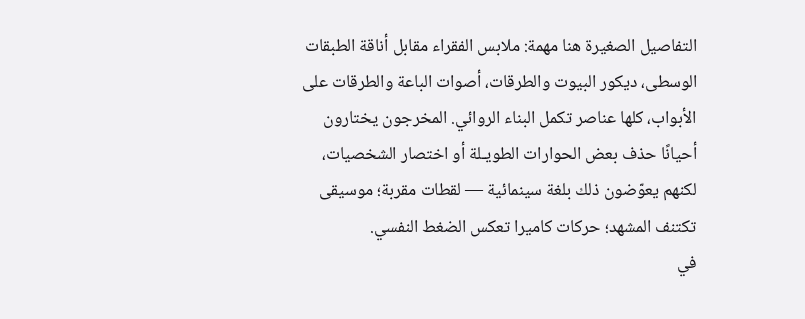التفاصيل الصغيرة هنا مهمة: ملابس الفقراء مقابل أناقة الطبقات الوسطى، ديكور البيوت والطرقات، أصوات الباعة والطرقات على الأبواب، كلها عناصر تكمل البناء الروائي. المخرجون يختارون أحيانًا حذف بعض الحوارات الطويـلة أو اختصار الشخصيات، لكنهم يعوّضون ذلك بلغة سينمائية — لقطات مقربة؛ موسيقى تكتنف المشهد؛ حركات كاميرا تعكس الضغط النفسي.
في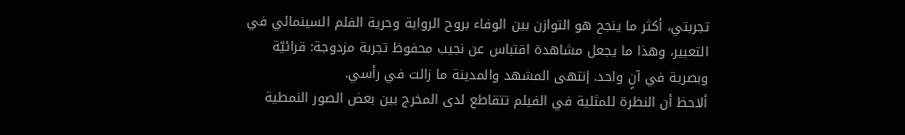تجربتي، أكثر ما ينجح هو التوازن بين الوفاء بروح الرواية وحرية الفلم السينمائي في التعبير، وهذا ما يجعل مشاهدة اقتباس عن نجيب محفوظ تجربة مزدوجة: قرائيّة وبصرية في آنٍ واحد. إنتهى المشهد والمدينة ما زالت في رأسي.
ألاحظ أن النظرة للمثلية في الفيلم تتقاطع لدى المخرج بين بعض الصور النمطية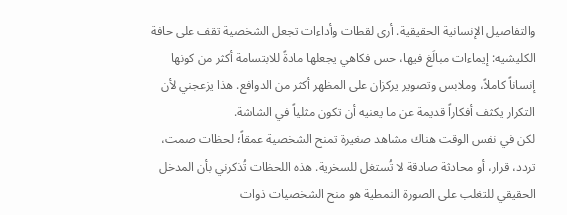والتفاصيل الإنسانية الحقيقية. أرى لقطات وأداءات تجعل الشخصية تقف على حافة الكليشيه: إيماءات مبالَغ فيها، حس فكاهي يجعلها مادةً للابتسامة أكثر من كونها إنساناً كاملاً، وملابس وتصوير يركزان على المظهر أكثر من الدوافع. هذا يزعجني لأن التكرار يكثف أفكاراً قديمة عن ما يعنيه أن تكون مثلياً في الشاشة.
لكن في نفس الوقت هناك مشاهد صغيرة تمنح الشخصية عمقاً؛ لحظات صمت، تردد، قرار، أو محادثة صادقة لا تُستغل للسخرية. هذه اللحظات تُذكرني بأن المدخل الحقيقي للتغلب على الصورة النمطية هو منح الشخصيات ذوات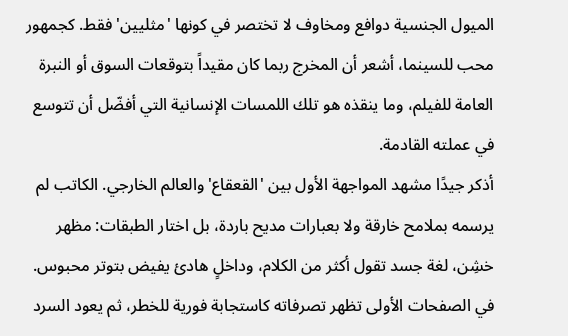الميول الجنسية دوافع ومخاوف لا تختصر في كونها 'مثليين' فقط. كجمهور محب للسينما، أشعر أن المخرج ربما كان مقيداً بتوقعات السوق أو النبرة العامة للفيلم، وما ينقذه هو تلك اللمسات الإنسانية التي أفضّل أن تتوسع في عملته القادمة.
أذكر جيدًا مشهد المواجهة الأول بين 'القعقاع' والعالم الخارجي. الكاتب لم يرسمه بملامح خارقة ولا بعبارات مديح باردة، بل اختار الطبقات: مظهر خشِن، لغة جسد تقول أكثر من الكلام، وداخلٍ هادئ يفيض بتوتر محبوس. في الصفحات الأولى تظهر تصرفاته كاستجابة فورية للخطر، ثم يعود السرد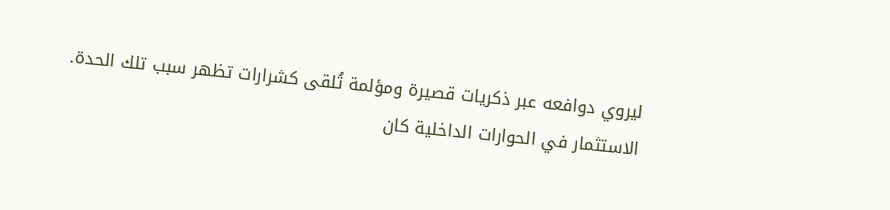ليروي دوافعه عبر ذكريات قصيرة ومؤلمة تُلقى كشرارات تظهر سبب تلك الحدة.
الاستثمار في الحوارات الداخلية كان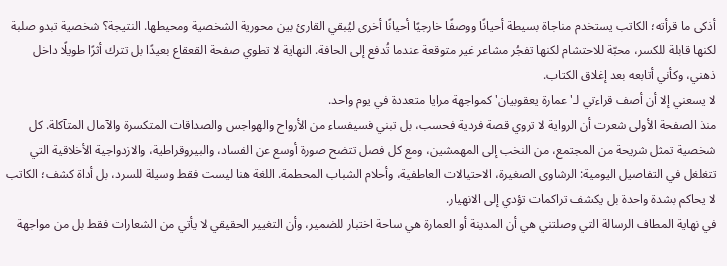أذكى ما قرأته؛ الكاتب يستخدم مناجاة بسيطة أحيانًا ووصفًا خارجيًا أحيانًا أخرى ليُبقي القارئ بين محورية الشخصية ومحيطها. النتيجة؟ شخصية تبدو صلبة لكنها قابلة للكسر، محبّة للاحتشام لكنها تفجُر مشاعر غير متوقعة عندما تُدفع إلى الحافة. النهاية لا تطوي صفحة القعقاع بعيدًا بل تترك أثرًا طويلًا داخل ذهني، وكأني أتابعه بعد إغلاق الكتاب.
لا يسعني إلا أن أصف قراءتي لـ'عمارة يعقوبيان' كمواجهة مرايا متعددة في يوم واحد.
منذ الصفحة الأولى شعرت أن الرواية لا تروي قصة فردية فحسب، بل تبني فسيفساء من الأرواح والهواجس والصداقات المتكسرة والآمال المتآكلة. كل شخصية تمثل شريحة من المجتمع، من النخب إلى المهمشين، ومع كل فصل تتضح صورة أوسع عن الفساد، والبيروقراطية، والازدواجية الأخلاقية التي تتغلغل في التفاصيل اليومية: الرشاوى الصغيرة، الاحتيالات العاطفية، وأحلام الشباب المحطمة. اللغة هنا ليست فقط وسيلة للسرد، بل أداة كشف؛ الكاتب لا يحاكم بشدة واحدة بل يكشف تراكمات تؤدي إلى الانهيار.
في نهاية المطاف الرسالة التي وصلتني هي أن المدينة أو العمارة هي ساحة اختبار للضمير، وأن التغيير الحقيقي لا يأتي من الشعارات فقط بل من مواجهة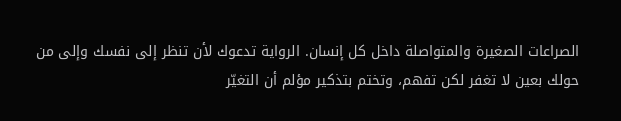الصراعات الصغيرة والمتواصلة داخل كل إنسان. الرواية تدعوك لأن تنظر إلى نفسك وإلى من حولك بعين لا تغفر لكن تفهم، وتختم بتذكير مؤلم أن التغيّر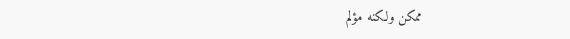ممكن ولكنه مؤلم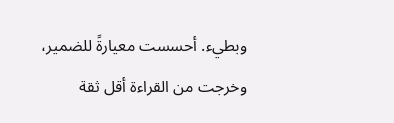وبطيء. أحسست معيارةً للضمير، وخرجت من القراءة أقل ثقة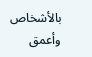بالأشخاص وأعمق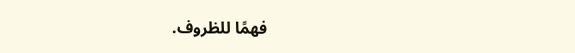فهمًا للظروف.